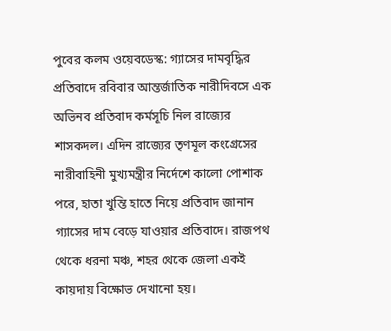পুবের কলম ওয়েবডেস্ক: গ্যাসের দামবৃদ্ধির প্রতিবাদে রবিবার আন্তর্জাতিক নারীদিবসে এক অভিনব প্রতিবাদ কর্মসূচি নিল রাজ্যের শাসকদল। এদিন রাজ্যের তৃণমূল কংগ্রেসের নারীবাহিনী মুখ্যমন্ত্রীর নির্দেশে কালো পোশাক পরে, হাতা খুন্তি হাতে নিয়ে প্রতিবাদ জানান গ্যাসের দাম বেড়ে যাওয়ার প্রতিবাদে। রাজপথ থেকে ধরনা মঞ্চ, শহর থেকে জেলা একই কায়দায় বিক্ষোভ দেখানো হয়।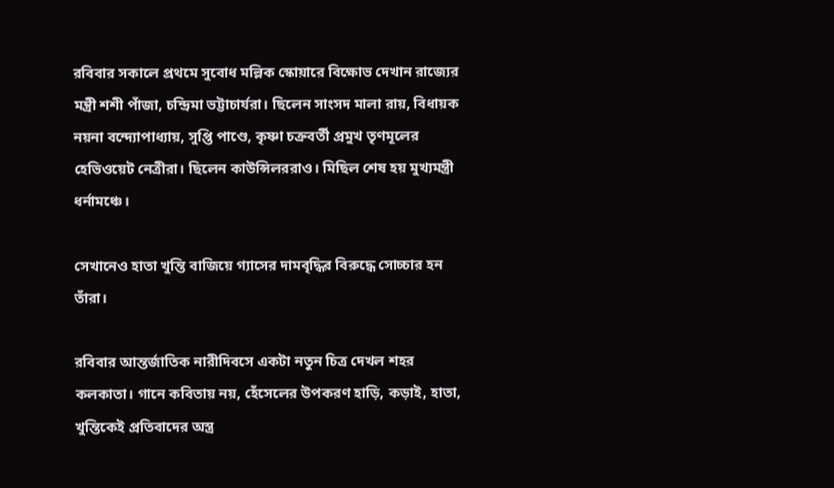রবিবার সকালে প্রথমে সুবোধ মল্লিক স্কোয়ারে বিক্ষোভ দেখান রাজ্যের মন্ত্রী শশী পাঁজা, চন্দ্রিমা ভট্টাচার্যরা। ছিলেন সাংসদ মালা রায়, বিধায়ক নয়না বন্দ্যোপাধ্যায়, সুপ্তি পাণ্ডে, কৃষ্ণা চক্রবর্তী প্রমুখ তৃণমূলের হেভিওয়েট নেত্রীরা। ছিলেন কাউন্সিলররাও। মিছিল শেষ হয় মুখ্যমন্ত্রী ধর্নামঞ্চে।

সেখানেও হাতা খুন্তি বাজিয়ে গ্যাসের দামবৃদ্ধির বিরুদ্ধে সোচ্চার হন তাঁরা।

রবিবার আন্তর্জাতিক নারীদিবসে একটা নতুন চিত্র দেখল শহর কলকাতা। গানে কবিতায় নয়, হেঁসেলের উপকরণ হাড়ি, কড়াই, হাতা, খুন্তিকেই প্রতিবাদের অস্ত্র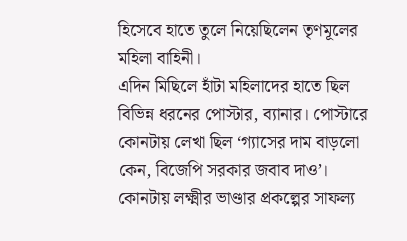হিসেবে হাতে তুলে নিয়েছিলেন তৃণমূলের মহিলা বাহিনী।
এদিন মিছিলে হাঁটা মহিলাদের হাতে ছিল বিভিন্ন ধরনের পোস্টার, ব্যানার। পোস্টারে কোনটায় লেখা ছিল ‘গ্যাসের দাম বাড়লো কেন, বিজেপি সরকার জবাব দাও’। কোনটায় লক্ষ্মীর ভাণ্ডার প্রকল্পের সাফল্য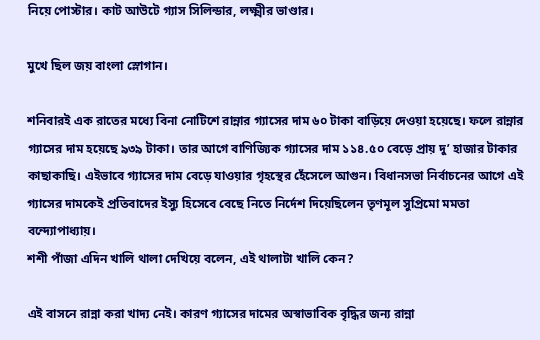নিয়ে পোস্টার। কাট আউটে গ্যাস সিলিন্ডার, লক্ষ্মীর ভাণ্ডার।

মুখে ছিল জয় বাংলা স্লোগান।

শনিবারই এক রাতের মধ্যে বিনা নোটিশে রান্নার গ্যাসের দাম ৬০ টাকা বাড়িয়ে দেওয়া হয়েছে। ফলে রান্নার গ্যাসের দাম হয়েছে ৯৩৯ টাকা। তার আগে বাণিজ্যিক গ্যাসের দাম ১১৪.৫০ বেড়ে প্রায় দু’ হাজার টাকার কাছাকাছি। এইভাবে গ্যাসের দাম বেড়ে যাওয়ার গৃহস্থের হেঁসেলে আগুন। বিধানসভা নির্বাচনের আগে এই গ্যাসের দামকেই প্রতিবাদের ইস্যু হিসেবে বেছে নিতে নির্দেশ দিয়েছিলেন তৃণমূল সুপ্রিমো মমতা বন্দ্যোপাধ্যায়।
শশী পাঁজা এদিন খালি থালা দেখিয়ে বলেন, এই থালাটা খালি কেন?

এই বাসনে রান্না করা খাদ্য নেই। কারণ গ্যাসের দামের অস্বাভাবিক বৃদ্ধির জন্য রান্না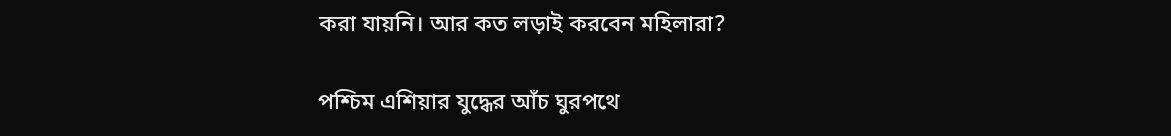করা যায়নি। আর কত লড়াই করবেন মহিলারা?

পশ্চিম এশিয়ার যুদ্ধের আঁচ ঘুরপথে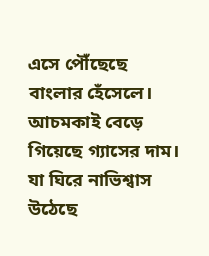এসে পৌঁছেছে বাংলার হেঁসেলে। আচমকাই বেড়ে গিয়েছে গ্যাসের দাম। যা ঘিরে নাভিশ্বাস উঠেছে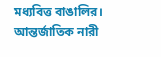মধ্যবিত্ত বাঙালির। আন্তর্জাতিক নারী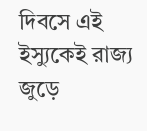দিবসে এই ইস্যুকেই রাজ্য জুড়ে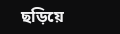ছড়িয়ে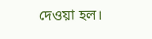দেওয়া হল।